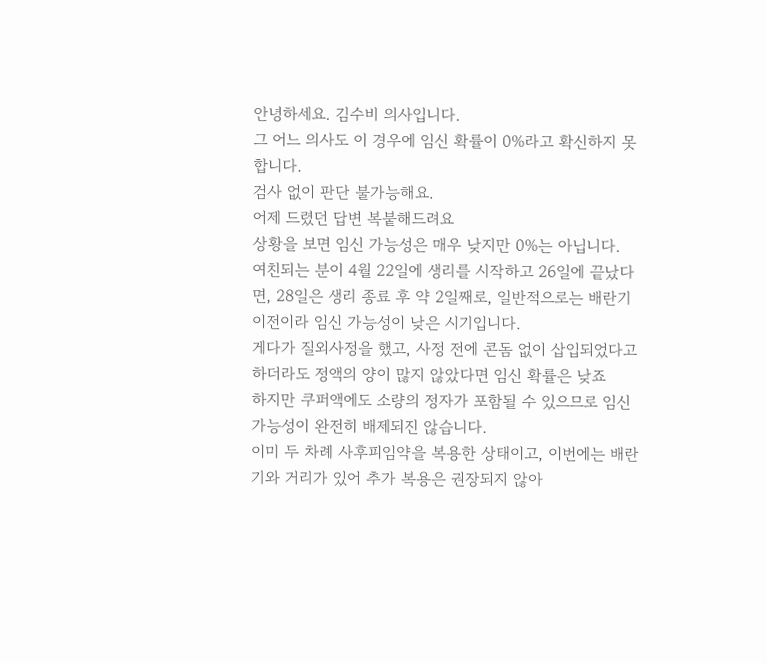안녕하세요. 김수비 의사입니다.
그 어느 의사도 이 경우에 임신 확률이 0%라고 확신하지 못합니다.
검사 없이 판단 불가능해요.
어제 드렸던 답변 복붙해드려요
상황을 보면 임신 가능성은 매우 낮지만 0%는 아닙니다.
여친되는 분이 4월 22일에 생리를 시작하고 26일에 끝났다면, 28일은 생리 종료 후 약 2일째로, 일반적으로는 배란기 이전이라 임신 가능성이 낮은 시기입니다.
게다가 질외사정을 했고, 사정 전에 콘돔 없이 삽입되었다고 하더라도 정액의 양이 많지 않았다면 임신 확률은 낮죠
하지만 쿠퍼액에도 소량의 정자가 포함될 수 있으므로 임신 가능성이 완전히 배제되진 않습니다.
이미 두 차례 사후피임약을 복용한 상태이고, 이번에는 배란기와 거리가 있어 추가 복용은 권장되지 않아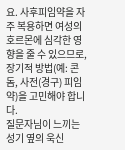요. 사후피임약을 자주 복용하면 여성의 호르몬에 심각한 영향을 줄 수 있으므로, 장기적 방법(예: 콘돔, 사전(경구) 피임약)을 고민해야 합니다.
질문자님이 느끼는 성기 옆의 욱신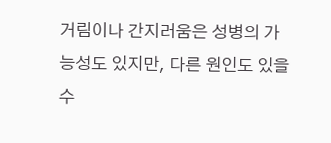거림이나 간지러움은 성병의 가능성도 있지만, 다른 원인도 있을 수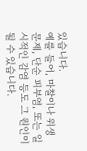있습니다.
예를 들어, 마찰이나 위생 문제, 단순 피부염, 또는 일시적인 감염 등도 그 원인이 될 수 있습니다.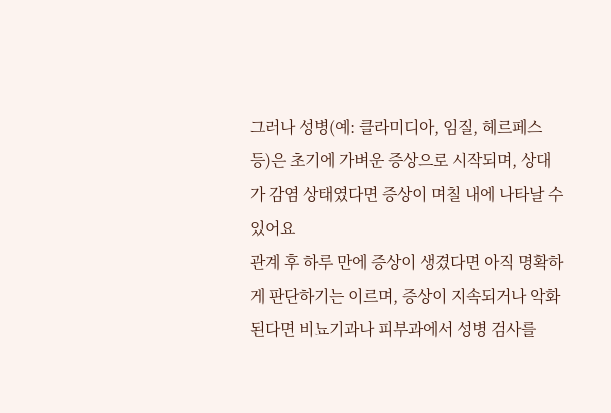그러나 성병(예: 클라미디아, 임질, 헤르페스 등)은 초기에 가벼운 증상으로 시작되며, 상대가 감염 상태였다면 증상이 며칠 내에 나타날 수 있어요
관계 후 하루 만에 증상이 생겼다면 아직 명확하게 판단하기는 이르며, 증상이 지속되거나 악화된다면 비뇨기과나 피부과에서 성병 검사를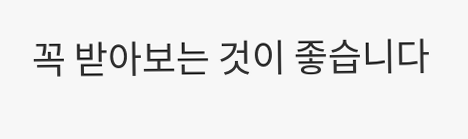꼭 받아보는 것이 좋습니다